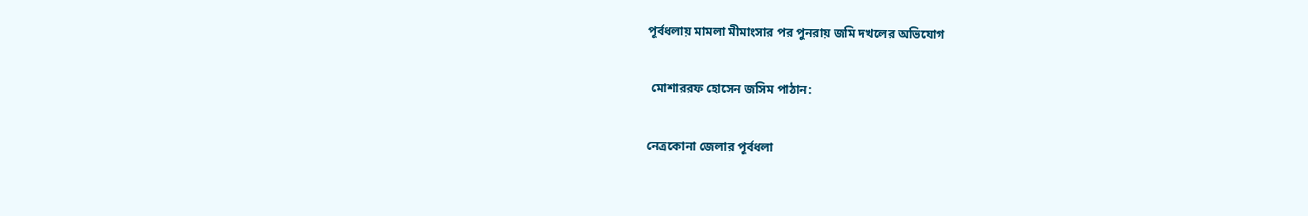পূর্বধলায় মামলা মীমাংসার পর পুনরায় জমি দখলের অভিযোগ

 মোশাররফ হোসেন জসিম পাঠান:

নেত্রকোনা জেলার পূর্বধলা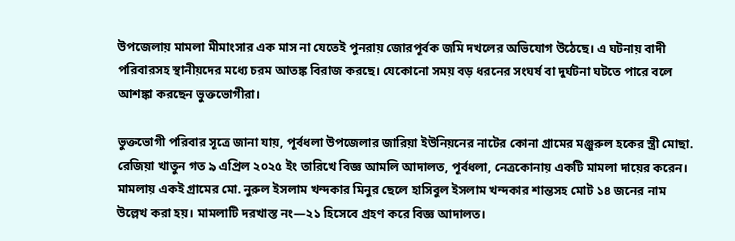উপজেলায় মামলা মীমাংসার এক মাস না যেতেই পুনরায় জোরপূর্বক জমি দখলের অভিযোগ উঠেছে। এ ঘটনায় বাদী পরিবারসহ স্থানীয়দের মধ্যে চরম আতঙ্ক বিরাজ করছে। যেকোনো সময় বড় ধরনের সংঘর্ষ বা দুর্ঘটনা ঘটতে পারে বলে আশঙ্কা করছেন ভুক্তভোগীরা।

ভুক্তভোগী পরিবার সূত্রে জানা যায়, পূর্বধলা উপজেলার জারিয়া ইউনিয়নের নাটের কোনা গ্রামের মঞ্জুরুল হকের স্ত্রী মোছা. রেজিয়া খাতুন গত ৯ এপ্রিল ২০২৫ ইং তারিখে বিজ্ঞ আমলি আদালত, পূর্বধলা, নেত্রকোনায় একটি মামলা দায়ের করেন। মামলায় একই গ্রামের মো. নুরুল ইসলাম খন্দকার মিনুর ছেলে হাসিবুল ইসলাম খন্দকার শান্তসহ মোট ১৪ জনের নাম উল্লেখ করা হয়। মামলাটি দরখাস্ত নং—২১ হিসেবে গ্রহণ করে বিজ্ঞ আদালত।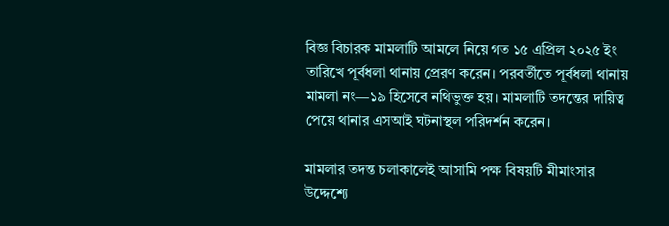বিজ্ঞ বিচারক মামলাটি আমলে নিয়ে গত ১৫ এপ্রিল ২০২৫ ইং তারিখে পূর্বধলা থানায় প্রেরণ করেন। পরবর্তীতে পূর্বধলা থানায় মামলা নং—১৯ হিসেবে নথিভুক্ত হয়। মামলাটি তদন্তের দায়িত্ব পেয়ে থানার এসআই ঘটনাস্থল পরিদর্শন করেন।

মামলার তদন্ত চলাকালেই আসামি পক্ষ বিষয়টি মীমাংসার উদ্দেশ্যে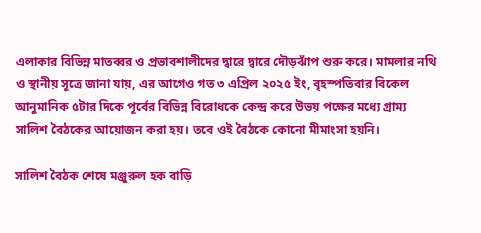এলাকার বিভিন্ন মাতব্বর ও প্রভাবশালীদের দ্বারে দ্বারে দৌড়ঝাঁপ শুরু করে। মামলার নথি ও স্থানীয় সূত্রে জানা যায়, এর আগেও গত ৩ এপ্রিল ২০২৫ ইং, বৃহস্পতিবার বিকেল আনুমানিক ৫টার দিকে পূর্বের বিভিন্ন বিরোধকে কেন্দ্র করে উভয় পক্ষের মধ্যে গ্রাম্য সালিশ বৈঠকের আয়োজন করা হয়। তবে ওই বৈঠকে কোনো মীমাংসা হয়নি।

সালিশ বৈঠক শেষে মঞ্জুরুল হক বাড়ি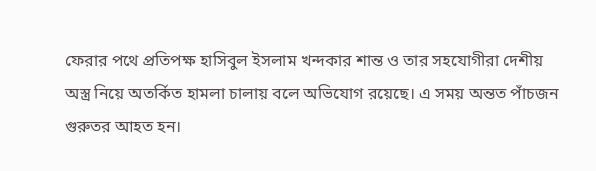ফেরার পথে প্রতিপক্ষ হাসিবুল ইসলাম খন্দকার শান্ত ও তার সহযোগীরা দেশীয় অস্ত্র নিয়ে অতর্কিত হামলা চালায় বলে অভিযোগ রয়েছে। এ সময় অন্তত পাঁচজন গুরুতর আহত হন।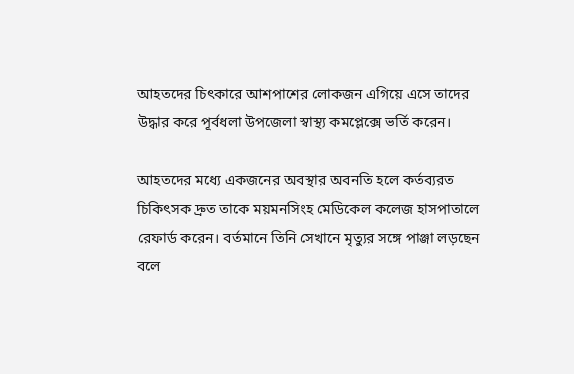আহতদের চিৎকারে আশপাশের লোকজন এগিয়ে এসে তাদের উদ্ধার করে পূর্বধলা উপজেলা স্বাস্থ্য কমপ্লেক্সে ভর্তি করেন।

আহতদের মধ্যে একজনের অবস্থার অবনতি হলে কর্তব্যরত চিকিৎসক দ্রুত তাকে ময়মনসিংহ মেডিকেল কলেজ হাসপাতালে রেফার্ড করেন। বর্তমানে তিনি সেখানে মৃত্যুর সঙ্গে পাঞ্জা লড়ছেন বলে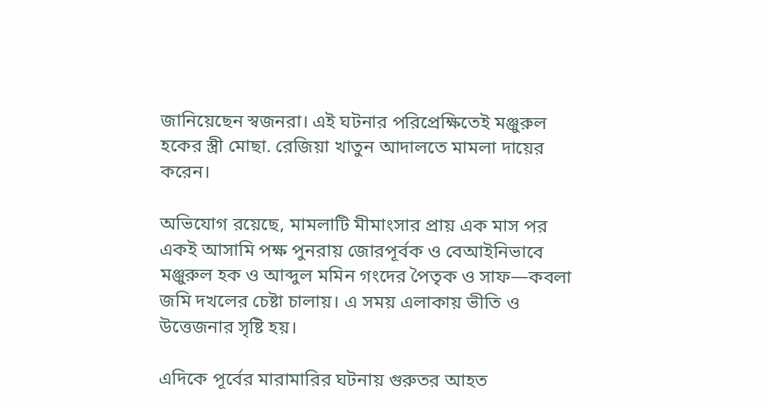জানিয়েছেন স্বজনরা। এই ঘটনার পরিপ্রেক্ষিতেই মঞ্জুরুল হকের স্ত্রী মোছা. রেজিয়া খাতুন আদালতে মামলা দায়ের করেন।

অভিযোগ রয়েছে, মামলাটি মীমাংসার প্রায় এক মাস পর একই আসামি পক্ষ পুনরায় জোরপূর্বক ও বেআইনিভাবে মঞ্জুরুল হক ও আব্দুল মমিন গংদের পৈতৃক ও সাফ—কবলা জমি দখলের চেষ্টা চালায়। এ সময় এলাকায় ভীতি ও উত্তেজনার সৃষ্টি হয়।

এদিকে পূর্বের মারামারির ঘটনায় গুরুতর আহত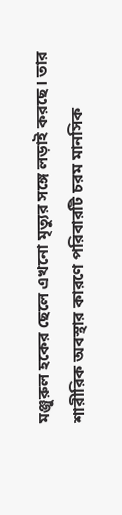মঞ্জুরুল হকের ছেলে এখনো মৃত্যুর সঙ্গে লড়াই করছে। তার শারীরিক অবস্থার কারণে পরিবারটি চরম মানসিক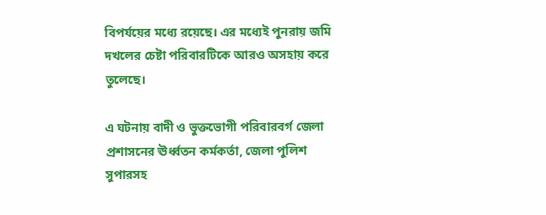বিপর্যয়ের মধ্যে রয়েছে। এর মধ্যেই পুনরায় জমি দখলের চেষ্টা পরিবারটিকে আরও অসহায় করে তুলেছে।

এ ঘটনায় বাদী ও ভুক্তভোগী পরিবারবর্গ জেলা প্রশাসনের ঊর্ধ্বতন কর্মকর্তা, জেলা পুলিশ সুপারসহ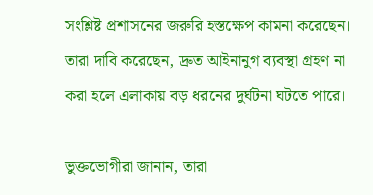সংশ্লিষ্ট প্রশাসনের জরুরি হস্তক্ষেপ কামনা করেছেন। তারা দাবি করেছেন, দ্রুত আইনানুগ ব্যবস্থা গ্রহণ না করা হলে এলাকায় বড় ধরনের দুর্ঘটনা ঘটতে পারে।

ভুক্তভোগীরা জানান, তারা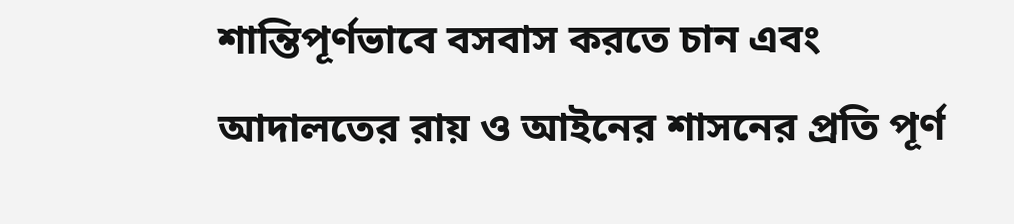শান্তিপূর্ণভাবে বসবাস করতে চান এবং আদালতের রায় ও আইনের শাসনের প্রতি পূর্ণ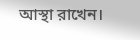আস্থা রাখেন।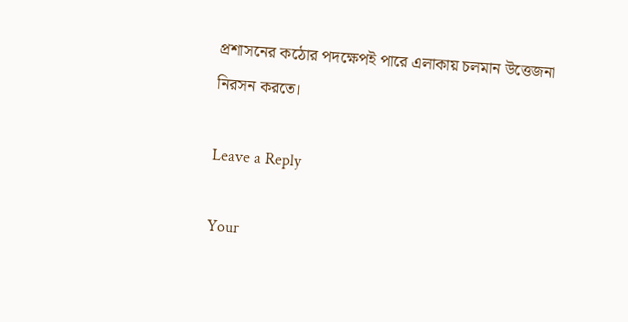প্রশাসনের কঠোর পদক্ষেপই পারে এলাকায় চলমান উত্তেজনা নিরসন করতে।

Leave a Reply

Your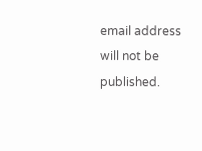email address will not be published.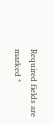Required fields are marked *